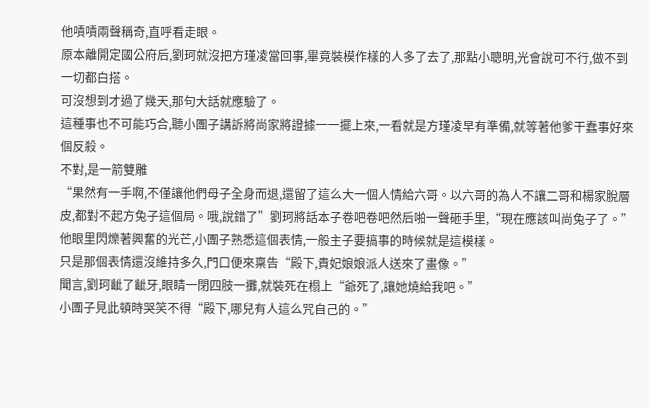他嘖嘖兩聲稱奇,直呼看走眼。
原本離開定國公府后,劉珂就沒把方瑾凌當回事,畢竟裝模作樣的人多了去了,那點小聰明,光會說可不行,做不到一切都白搭。
可沒想到才過了幾天,那句大話就應驗了。
這種事也不可能巧合,聽小團子講訴將尚家將證據一一擺上來,一看就是方瑾凌早有準備,就等著他爹干蠢事好來個反殺。
不對,是一箭雙雕
“果然有一手啊,不僅讓他們母子全身而退,還留了這么大一個人情給六哥。以六哥的為人不讓二哥和楊家脫層皮,都對不起方兔子這個局。哦,說錯了”劉珂將話本子卷吧卷吧然后啪一聲砸手里,“現在應該叫尚兔子了。”
他眼里閃爍著興奮的光芒,小團子熟悉這個表情,一般主子要搞事的時候就是這模樣。
只是那個表情還沒維持多久,門口便來稟告“殿下,貴妃娘娘派人送來了畫像。”
聞言,劉珂齜了齜牙,眼睛一閉四肢一攤,就裝死在榻上“爺死了,讓她燒給我吧。”
小團子見此頓時哭笑不得“殿下,哪兒有人這么咒自己的。”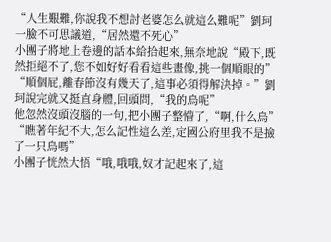“人生艱難,你說我不想討老婆怎么就這么難呢”劉珂一臉不可思議道,“居然還不死心”
小團子將地上卷邊的話本給拾起來,無奈地說“殿下,既然拒絕不了,您不如好好看看這些畫像,挑一個順眼的”
“順個屁,離春節沒有幾天了,這事必須得解決掉。”劉珂說完就又挺直身體,回頭問,“我的鳥呢”
他忽然沒頭沒腦的一句,把小團子整懵了,“啊,什么鳥”
“瞧著年紀不大,怎么記性這么差,定國公府里我不是撿了一只鳥嗎”
小團子恍然大悟“哦,哦哦,奴才記起來了,這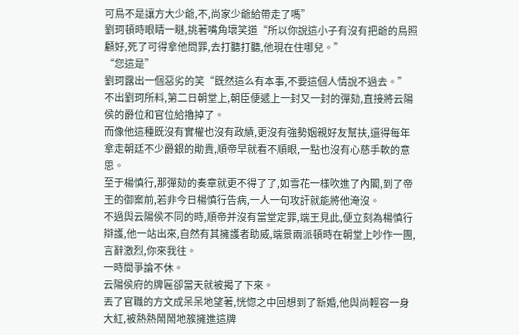可鳥不是讓方大少爺,不,尚家少爺給帶走了嗎”
劉珂頓時眼睛一瞇,挑著嘴角壞笑道“所以你說這小子有沒有把爺的鳥照顧好,死了可得拿他問罪,去打聽打聽,他現在住哪兒。”
“您這是”
劉珂露出一個惡劣的笑“既然這么有本事,不要這個人情說不過去。”
不出劉珂所料,第二日朝堂上,朝臣便遞上一封又一封的彈劾,直接將云陽侯的爵位和官位給擼掉了。
而像他這種既沒有實權也沒有政績,更沒有強勢姻親好友幫扶,還得每年拿走朝廷不少爵銀的勛貴,順帝早就看不順眼,一點也沒有心慈手軟的意思。
至于楊慎行,那彈劾的奏章就更不得了了,如雪花一樣吹進了內閣,到了帝王的御案前,若非今日楊慎行告病,一人一句攻訐就能將他淹沒。
不過與云陽侯不同的時,順帝并沒有當堂定罪,端王見此,便立刻為楊慎行辯護,他一站出來,自然有其擁護者助威,端景兩派頓時在朝堂上吵作一團,言辭激烈,你來我往。
一時間爭論不休。
云陽侯府的牌匾卻當天就被揭了下來。
丟了官職的方文成呆呆地望著,恍惚之中回想到了新婚,他與尚輕容一身大紅,被熱熱鬧鬧地簇擁進這牌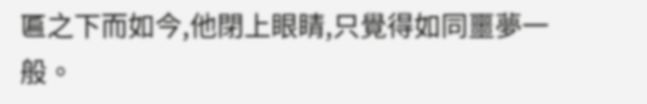匾之下而如今,他閉上眼睛,只覺得如同噩夢一般。